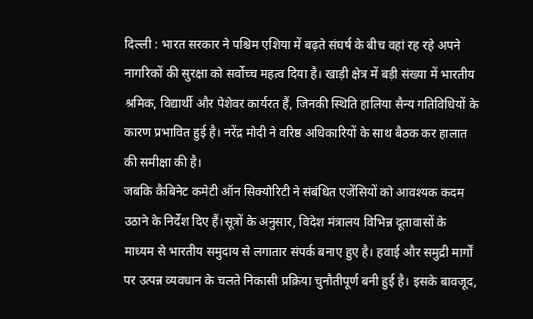दिल्ली : भारत सरकार ने पश्चिम एशिया में बढ़ते संघर्ष के बीच वहां रह रहे अपने नागरिकों की सुरक्षा को सर्वोच्च महत्व दिया है। खाड़ी क्षेत्र में बड़ी संख्या में भारतीय श्रमिक, विद्यार्थी और पेशेवर कार्यरत हैं, जिनकी स्थिति हालिया सैन्य गतिविधियों के कारण प्रभावित हुई है। नरेंद्र मोदी ने वरिष्ठ अधिकारियों के साथ बैठक कर हालात की समीक्षा की है।
जबकि कैबिनेट कमेटी ऑन सिक्योरिटी ने संबंधित एजेंसियों को आवश्यक कदम उठाने के निर्देश दिए हैं।सूत्रों के अनुसार, विदेश मंत्रालय विभिन्न दूतावासों के माध्यम से भारतीय समुदाय से लगातार संपर्क बनाए हुए है। हवाई और समुद्री मार्गों पर उत्पन्न व्यवधान के चलते निकासी प्रक्रिया चुनौतीपूर्ण बनी हुई है। इसके बावजूद,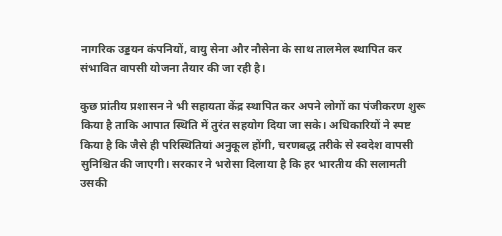नागरिक उड्डयन कंपनियों, वायु सेना और नौसेना के साथ तालमेल स्थापित कर संभावित वापसी योजना तैयार की जा रही है।

कुछ प्रांतीय प्रशासन ने भी सहायता केंद्र स्थापित कर अपने लोगों का पंजीकरण शुरू किया है ताकि आपात स्थिति में तुरंत सहयोग दिया जा सके। अधिकारियों ने स्पष्ट किया है कि जैसे ही परिस्थितियां अनुकूल होंगी, चरणबद्ध तरीके से स्वदेश वापसी सुनिश्चित की जाएगी। सरकार ने भरोसा दिलाया है कि हर भारतीय की सलामती उसकी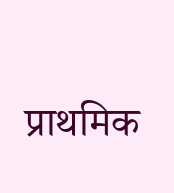प्राथमिक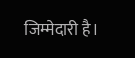जिम्मेदारी है।